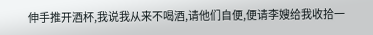伸手推开酒杯,我说我从来不喝酒,请他们自便,便请李嫂给我收拾一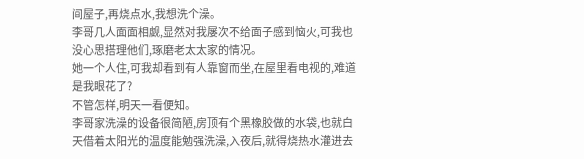间屋子,再烧点水,我想洗个澡。
李哥几人面面相觑,显然对我屡次不给面子感到恼火,可我也没心思搭理他们,琢磨老太太家的情况。
她一个人住,可我却看到有人靠窗而坐,在屋里看电视的,难道是我眼花了?
不管怎样,明天一看便知。
李哥家洗澡的设备很简陋,房顶有个黑橡胶做的水袋,也就白天借着太阳光的温度能勉强洗澡,入夜后,就得烧热水灌进去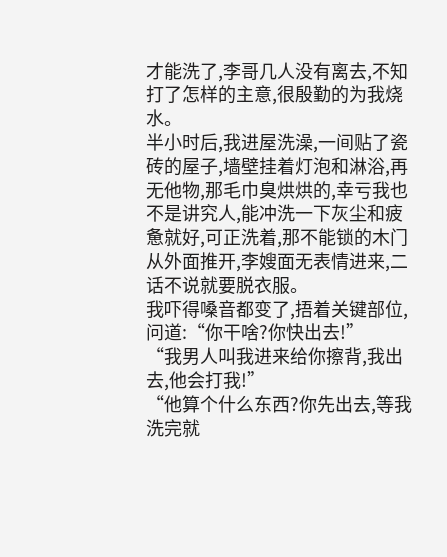才能洗了,李哥几人没有离去,不知打了怎样的主意,很殷勤的为我烧水。
半小时后,我进屋洗澡,一间贴了瓷砖的屋子,墙壁挂着灯泡和淋浴,再无他物,那毛巾臭烘烘的,幸亏我也不是讲究人,能冲洗一下灰尘和疲惫就好,可正洗着,那不能锁的木门从外面推开,李嫂面无表情进来,二话不说就要脱衣服。
我吓得嗓音都变了,捂着关键部位,问道:“你干啥?你快出去!”
“我男人叫我进来给你擦背,我出去,他会打我!”
“他算个什么东西?你先出去,等我洗完就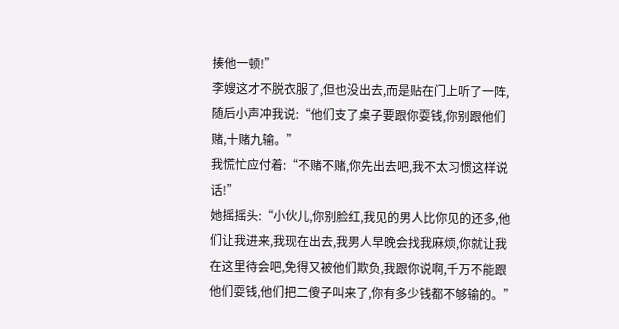揍他一顿!”
李嫂这才不脱衣服了,但也没出去,而是贴在门上听了一阵,随后小声冲我说:“他们支了桌子要跟你耍钱,你别跟他们赌,十赌九输。”
我慌忙应付着:“不赌不赌,你先出去吧,我不太习惯这样说话!”
她摇摇头:“小伙儿,你别脸红,我见的男人比你见的还多,他们让我进来,我现在出去,我男人早晚会找我麻烦,你就让我在这里待会吧,免得又被他们欺负,我跟你说啊,千万不能跟他们耍钱,他们把二傻子叫来了,你有多少钱都不够输的。”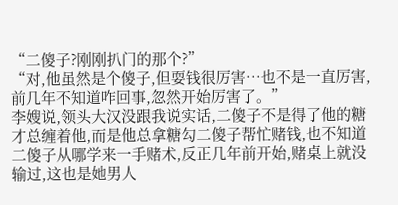“二傻子?刚刚扒门的那个?”
“对,他虽然是个傻子,但耍钱很厉害…也不是一直厉害,前几年不知道咋回事,忽然开始厉害了。”
李嫂说,领头大汉没跟我说实话,二傻子不是得了他的糖才总缠着他,而是他总拿糖勾二傻子帮忙赌钱,也不知道二傻子从哪学来一手赌术,反正几年前开始,赌桌上就没输过,这也是她男人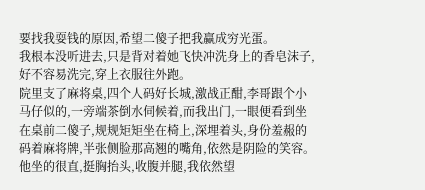要找我耍钱的原因,希望二傻子把我赢成穷光蛋。
我根本没听进去,只是背对着她飞快冲洗身上的香皂沫子,好不容易洗完,穿上衣服往外跑。
院里支了麻将桌,四个人码好长城,激战正酣,李哥跟个小马仔似的,一旁端茶倒水伺候着,而我出门,一眼便看到坐在桌前二傻子,规规矩矩坐在椅上,深埋着头,身份羞赧的码着麻将牌,半张侧脸那高翘的嘴角,依然是阴险的笑容。
他坐的很直,挺胸抬头,收腹并腿,我依然望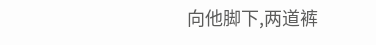向他脚下,两道裤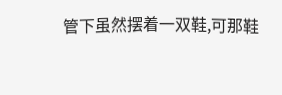管下虽然摆着一双鞋,可那鞋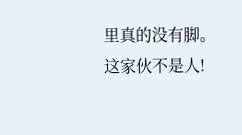里真的没有脚。
这家伙不是人!